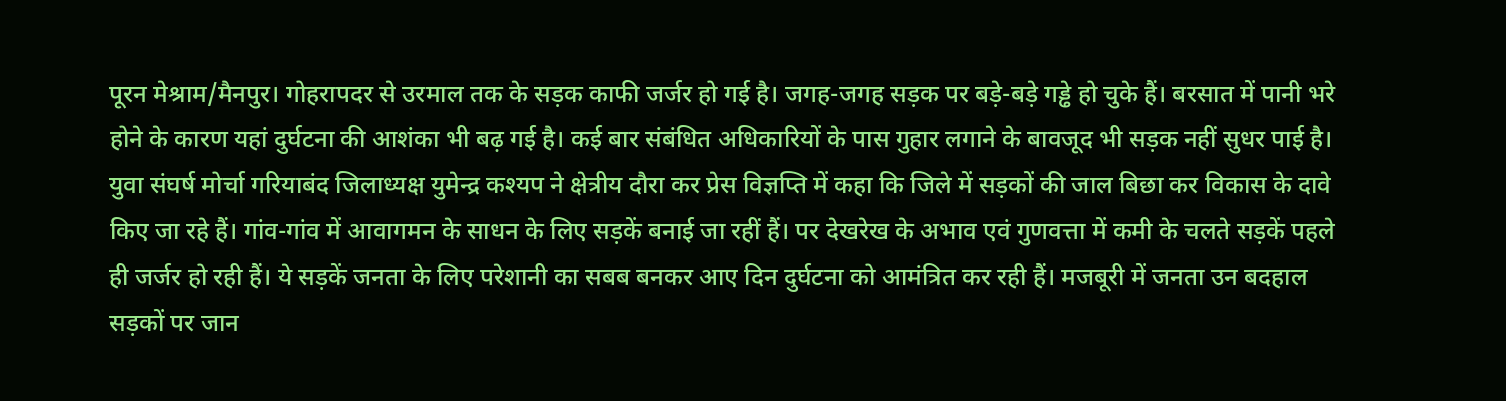पूरन मेश्राम/मैनपुर। गोहरापदर से उरमाल तक के सड़क काफी जर्जर हो गई है। जगह-जगह सड़क पर बड़े-बड़े गड्ढे हो चुके हैं। बरसात में पानी भरे होने के कारण यहां दुर्घटना की आशंका भी बढ़ गई है। कई बार संबंधित अधिकारियों के पास गुहार लगाने के बावजूद भी सड़क नहीं सुधर पाई है।
युवा संघर्ष मोर्चा गरियाबंद जिलाध्यक्ष युमेन्द्र कश्यप ने क्षेत्रीय दौरा कर प्रेस विज्ञप्ति में कहा कि जिले में सड़कों की जाल बिछा कर विकास के दावे किए जा रहे हैं। गांव-गांव में आवागमन के साधन के लिए सड़कें बनाई जा रहीं हैं। पर देखरेख के अभाव एवं गुणवत्ता में कमी के चलते सड़कें पहले ही जर्जर हो रही हैं। ये सड़कें जनता के लिए परेशानी का सबब बनकर आए दिन दुर्घटना को आमंत्रित कर रही हैं। मजबूरी में जनता उन बदहाल सड़कों पर जान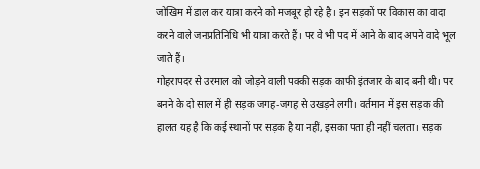जोखिम में डाल कर यात्रा करने को मजबूर हो रहे है। इन सड़कों पर विकास का वादा करने वाले जनप्रतिनिधि भी यात्रा करते हैं। पर वे भी पद में आने के बाद अपने वादे भूल जाते हैं।
गोहरापदर से उरमाल को जोड़ने वाली पक्की सड़क काफी इंतजार के बाद बनी थी। पर बनने के दो साल में ही सड़क जगह-जगह से उखड़ने लगी। वर्तमान में इस सड़क की हालत यह है कि कई स्थानों पर सड़क है या नहीं, इसका पता ही नहीं चलता। सड़क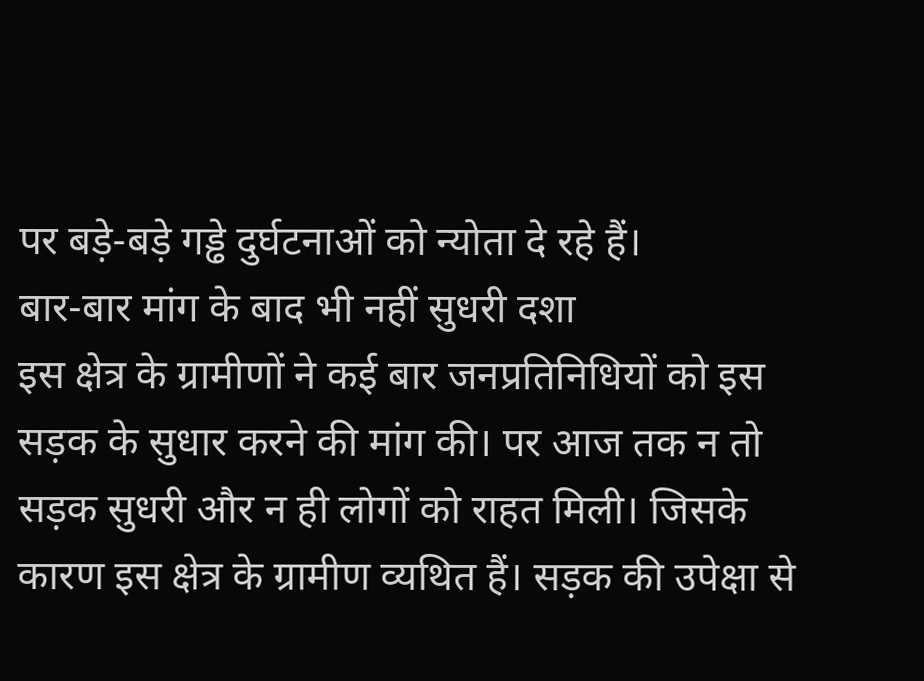पर बड़े-बड़े गड्ढे दुर्घटनाओं को न्योता दे रहे हैं।
बार-बार मांग के बाद भी नहीं सुधरी दशा
इस क्षेत्र के ग्रामीणों ने कई बार जनप्रतिनिधियों को इस सड़क के सुधार करने की मांग की। पर आज तक न तो सड़क सुधरी और न ही लोगों को राहत मिली। जिसके कारण इस क्षेत्र के ग्रामीण व्यथित हैं। सड़क की उपेक्षा से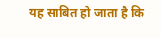यह साबित हो जाता है कि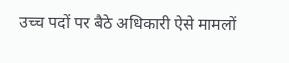उच्च पदों पर बैठे अधिकारी ऐसे मामलों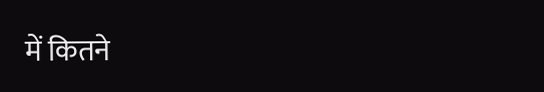में कितने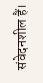संवेदनशील हैं।